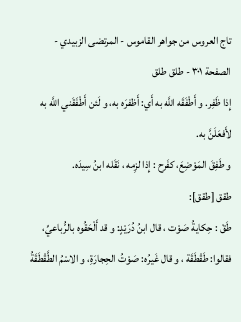تاج العروس من جواهر القاموس - المرتضى الزبيدي - الصفحة ٣٠١ - طلق طلق
إِذا ظَفِر. و أَطْفَقَه اللَّه به أَي: أَظفرَه به، و لَئن أَطْفَقَني اللَّه به لأَفعَلَنَّ به.
و طَفِقَ المَوْضِعَ، كفَرح : إِذا لزِمه ، نَقَله ابنُ سِيدَه.
طقق [طقق]:
طَقْ : حِكايةُ صَوْت ، قال ابنُ دُرَيْدٍ: و قد أَلْحَقُوه بالرُّباعيِّ، فقالوا: طَقْطَقَة ، و قال غَيرُه: صَوْتُ الحِجارَةِ، و الاسْمُ الطَّقْطَقَةُ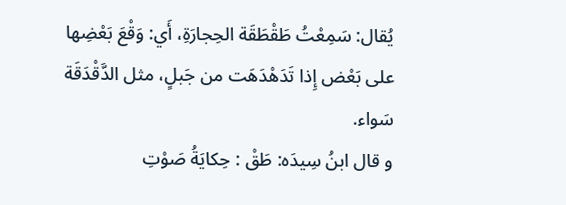يُقال: سَمِعْتُ طَقْطَقَة الحِجارَةِ، أَي: وَقْعَ بَعْضِها على بَعْض إِذا تَدَهْدَهَت من جَبلٍ، مثل الدَّقْدَقَة سَواء.
و قال ابنُ سِيدَه: طَقْ : حِكايَةُ صَوْتِ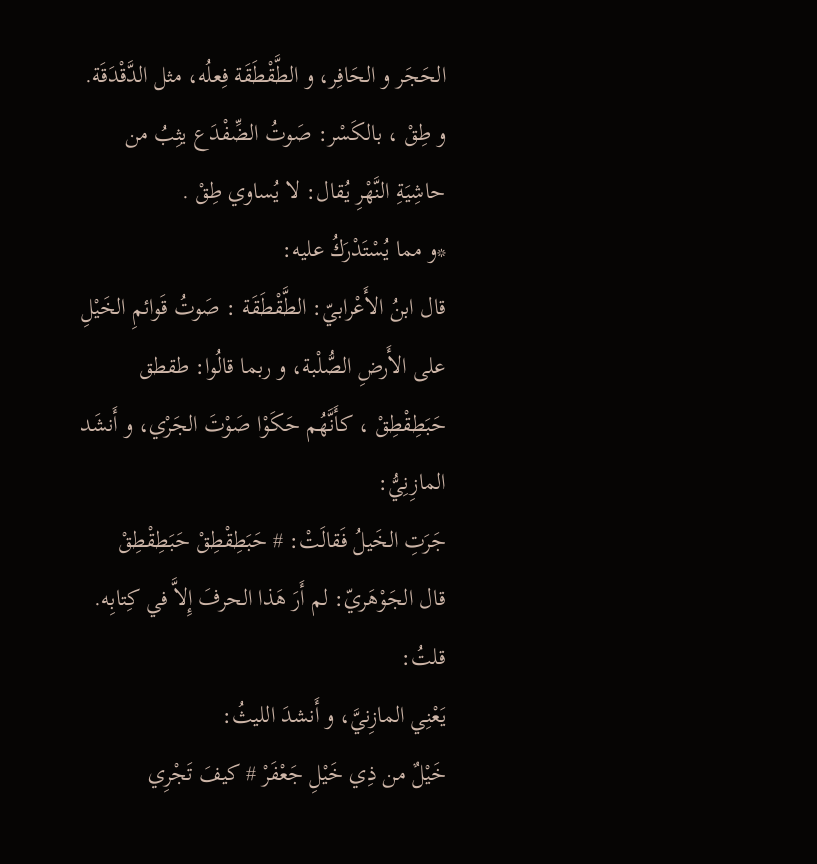الحَجَر و الحَافِر، و الطَّقْطَقَة فِعلُه، مثل الدَّقْدَقَة.
و طِقْ ، بالكَسْر: صَوتُ الضِّفْدَع يثِبُ من حاشِيَةِ النَّهْرِ يُقال: لا يُساوي طِقْ .
*و مما يُسْتَدْرَكُ عليه:
قال ابنُ الأَعْرابيّ: الطَّقْطَقَة : صَوتُ قَوائمِ الخَيْلِ على الأَرضِ الصُّلْبة، و ربما قالُوا: طقطق حَبَطِقْطِقْ ، كأَنَّهُم حَكَوْا صَوْتَ الجَرْي، و أَنشَد المازِنِيُّ:
جَرَتِ الخَيلُ فَقالَتْ: # حَبَطِقْطِقْ حَبَطِقْطِقْ
قال الجَوْهَريّ: لم أَرَ هَذا الحرفَ إِلاَّ في كِتابِه. قلتُ:
يَعْنِي المازِنيَّ، و أَنشدَ الليثُ:
خَيْلٌ من ذِي خَيْلِ جَعْفَرْ # كيفَ تَجْرِي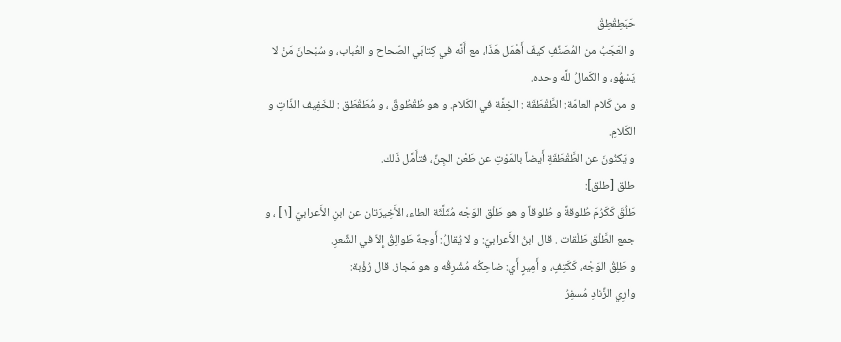حَبَطِقْطِقْ
و العَجَبُ من المُصَنِّفِ كيفَ أَهْمَل هَذَا، مع أَنَّه في كِتابَي الصّحاح و العُباب، و سُبْحانَ مَنْ لا يَسْهُو، و الكَمالُ للَّه وحده.
و من كَلام العامّة: الطَّقْطَقَة : الخِفَّة في الكَلام. و هو طُقْطُوقٌ ، و مُطَقْطَق : للخَفِيف الذّاتِ و الكَلامِ.
و يَكنُونَ عن الطَّقْطَقَةِ أَيضاً بالمَوْتِ عن طَعْن الجِنِّ، فتأَمَّل ذَلك.
طلق [طلق]:
طَلُقَ كَكَرُمَ طُلوقةً و طُلوقاً و هو طَلْق الوَجْه مُثَلَّثَة الطاء، الأَخِيرَتان عن ابنِ الأَعرابيّ [١] ، و جمع الطَّلْق طَلْقات . قال ابنُ الأَعرابيّ: و لا يُقالُ: أَوجهٌ طَوالِقُ إِلاّ في الشِّعرِ.
و طَلِقُ الوَجْه، كَكَتِفٍ، و أَمِيرٍ أَي: ضاحِكُه مُشْرِقُه و هو مَجاز. قال رُؤْبة:
وارِي الزِّنادِ مُسفِرُ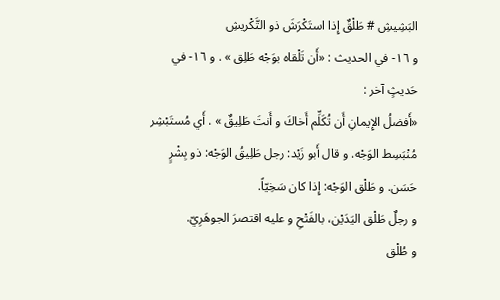البَشِيشِ # طَلْقٌ إِذا استَكْرَشَ ذو التَّكْريشِ
و ١٦- في الحديث : «أَن تَلْقاه بوَجْه طَلِق » . و ١٦- في حَديثٍ آخر :
«أَفضلُ الإِيمانِ أَن تُكَلِّم أَخاكَ و أَنتَ طَلِيقٌ » . أَي مُستَبْشِر مُنْبَسِط الوَجْه. و قال أَبو زَيْد: رجل طَلِيقُ الوَجْه: ذو بِشْرٍ حَسَن. و طَلْق الوَجْه: إِذا كان سَخِيّاً.
و رجلٌ طَلْق اليَدَيْن، بالفَتْحِ و عليه اقتصرَ الجوهَرِيّ.
و طُلْق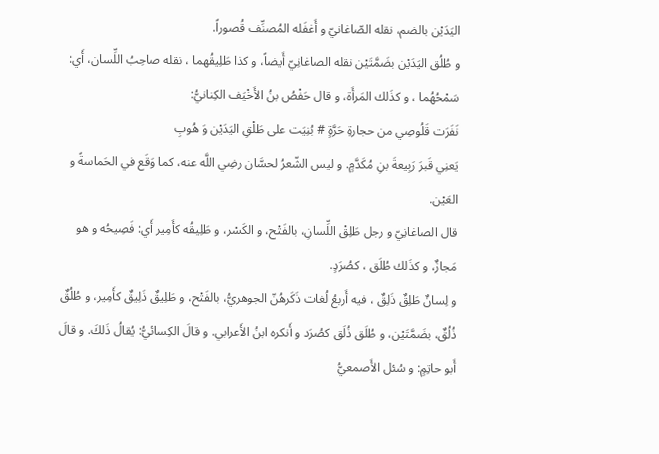اليَدَيْن بالضم، نقله الصّاغانيّ و أَغفَله المُصنِّف قُصوراً.
و طُلُق اليَدَيْن بضَمَّتَيْن نقله الصاغانِيّ أَيضاً، و كذا طَلِيقُهما ، نقله صاحِبُ اللِّسان، أَي: سَمْحُهُما ، و كذَلك المَرأَة، و قال حَفْصُ بنُ الأَخْيَف الكِنانيُّ:
نَفَرَت قَلُوصِي من حجارةِ حَرَّةٍ # بُنِيَت على طَلْقِ اليَدَيْن وَ هُوبِ
يَعنِي قَبرَ رَبِيعةَ بنِ مُكَدَّمٍ. و ليس الشّعرُ لحسَّان رضِي اللَّه عنه، كما وَقَع في الحَماسةً و العَيْن.
قال الصاغانِيّ و رجل طَلِقْ اللِّسانِ، بالفَتْح، و الكَسْر، و طَلِيقُه كأَمِير أَي: فَصِيحُه و هو مَجازٌ، و كذَلك طُلَق ، كصُرَدٍ.
و لِسانٌ طَلِقٌ ذَلِقٌ ، فيه أَربعُ لُغات ذَكَرهُنّ الجوهريُّ، بالفَتْح، و طَلِيقٌ ذَلِيقٌ كأَمِير، و طُلُقٌ ذُلُقٌ، بضَمَّتَيْن، و طُلَق ذُلَق كصُرَد و أَنكره ابنُ الأَعرابي. و قالَ الكِسائيُّ: يُقالُ ذَلكَ. و قالَ أَبو حاتِمٍ: و سُئل الأَصمعيُّ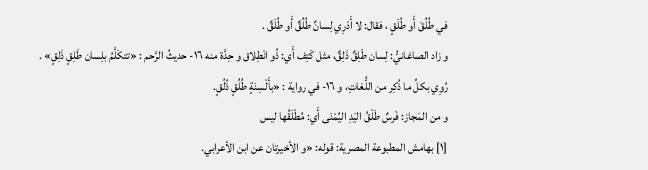في طُلُقَ أَو طُلَقٍ ، فقال: لا أَدْرِي لِسانٌ طُلُقٌ أَو طُلَقٌ .
و زاد الصاغانيُّ: لِسان طَلِقٌ ذَلِقٌ، مثل كَتِف أَي: ذُو انْطِلاق و حِدَّة منه ١٦- حديثُ الرَّحم : «تتكَلَّمُ بلِسان طَلِقٍ ذَلِقٍ» .
رُوِي بكلِّ ما ذُكِر من اللُّغاتِ، و ١٦- في رواية : «بأَلْسِنَةٍ طُلُقٍ ذُلُقٍ.
و من المَجاز: فَرسٌ طَلْقُ اليَدِ اليُمْنَى أَي: مُطْلَقُها ليس
[١] بهامش المطبوعة المصرية: قوله: «و الأخيرتان عن ابن الأعرابي.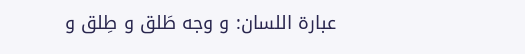عبارة اللسان: و وجه طَلق و طِلق و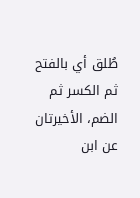طُلق أي بالفتح ثم الكسر ثم الضم، الأخيرتان عن ابن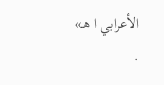الأعرابي ا هـ» .